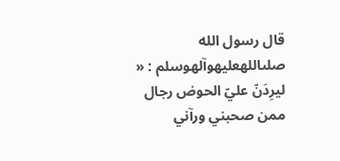قال رسول الله صلىاللهعليهوآلهوسلم : « ليرِدَنّ عليّ الحوض رجال ممن صحبني ورآني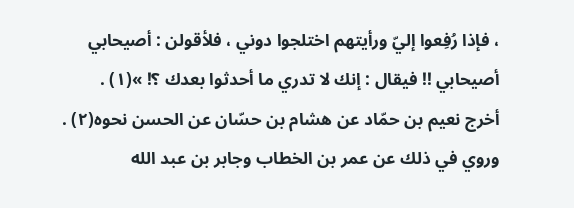، فإذا رُفِعوا إليّ ورأيتهم اختلجوا دوني ، فلأقولن : أصيحابي أصيحابي !! فيقال : إنك لا تدري ما أحدثوا بعدك ؟! »(١) .
أخرج نعيم بن حمّاد عن هشام بن حسّان عن الحسن نحوه(٢) .
وروي في ذلك عن عمر بن الخطاب وجابر بن عبد الله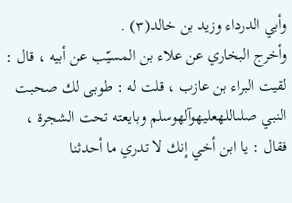وأبي الدرداء وزيد بن خالد(٣) .
وأخرج البخاري عن علاء بن المسيّب عن أبيه ، قال : لقيت البراء بن عازب ، قلت له : طوبى لك صحبت النبي صلىاللهعليهوآلهوسلم وبايعته تحت الشجرة ، فقال : يا ابن أخي إنك لا تدري ما أحدثنا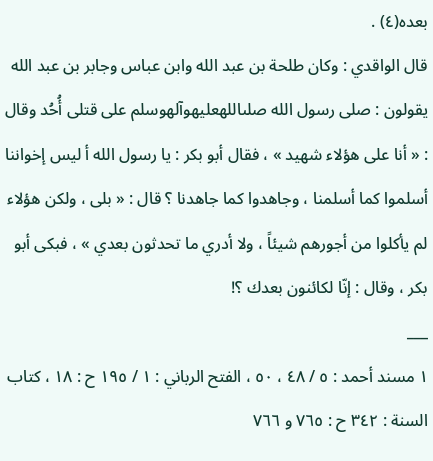بعده(٤) .
قال الواقدي : وكان طلحة بن عبد الله وابن عباس وجابر بن عبد الله يقولون : صلى رسول الله صلىاللهعليهوآلهوسلم على قتلى أُحُد وقال : « أنا على هؤلاء شهيد » ، فقال أبو بكر : يا رسول الله أ ليس إخواننا أسلموا كما أسلمنا ، وجاهدوا كما جاهدنا ؟ قال : « بلى ، ولكن هؤلاء لم يأكلوا من أجورهم شيئاً ، ولا أدري ما تحدثون بعدي » ، فبكى أبو بكر ، وقال : إنّا لكائنون بعدك ؟!
___
١ مسند أحمد : ٥ / ٤٨ ، ٥٠ ، الفتح الرباني : ١ / ١٩٥ ح : ١٨ ، كتاب السنة : ٣٤٢ ح : ٧٦٥ و ٧٦٦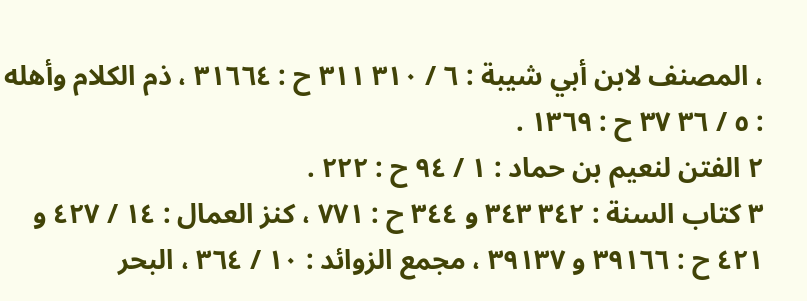، المصنف لابن أبي شيبة : ٦ / ٣١٠ ٣١١ ح : ٣١٦٦٤ ، ذم الكلام وأهله : ٥ / ٣٦ ٣٧ ح : ١٣٦٩ .
٢ الفتن لنعيم بن حماد : ١ / ٩٤ ح : ٢٢٢ .
٣ كتاب السنة : ٣٤٢ ٣٤٣ و ٣٤٤ ح : ٧٧١ ، كنز العمال : ١٤ / ٤٢٧ و ٤٢١ ح : ٣٩١٦٦ و ٣٩١٣٧ ، مجمع الزوائد : ١٠ / ٣٦٤ ، البحر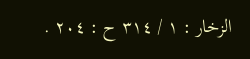الزخار : ١ / ٣١٤ ح : ٢٠٤ .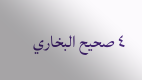٤ صحيح البخاري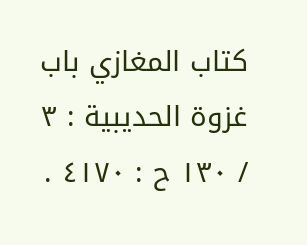كتاب المغازي باب غزوة الحديبية : ٣ / ١٣٠ ح : ٤١٧٠ .